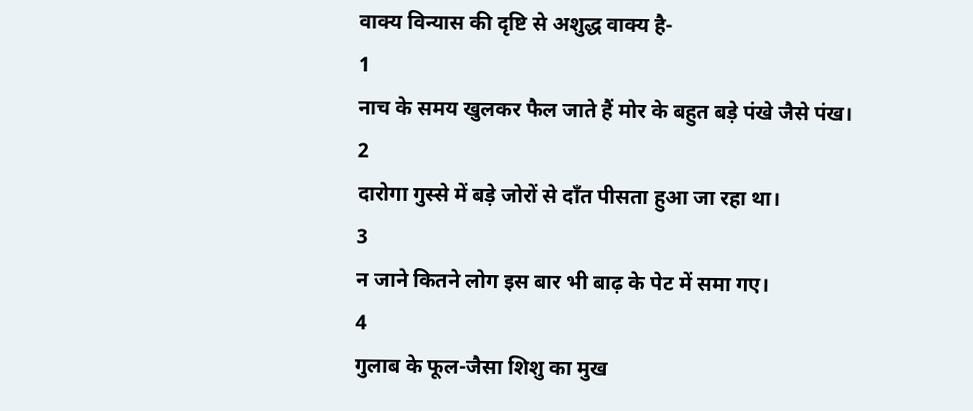वाक्य विन्यास की दृष्टि से अशुद्ध वाक्य है-
1
नाच के समय खुलकर फैल जाते हैं मोर के बहुत बड़े पंखे जैसे पंख।
2
दारोगा गुस्से में बड़े जोरों से दाँत पीसता हुआ जा रहा था।
3
न जाने कितने लोग इस बार भी बाढ़ के पेट में समा गए।
4
गुलाब के फूल-जैसा शिशु का मुख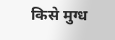किसे मुग्ध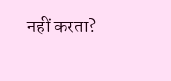नहीं करता?